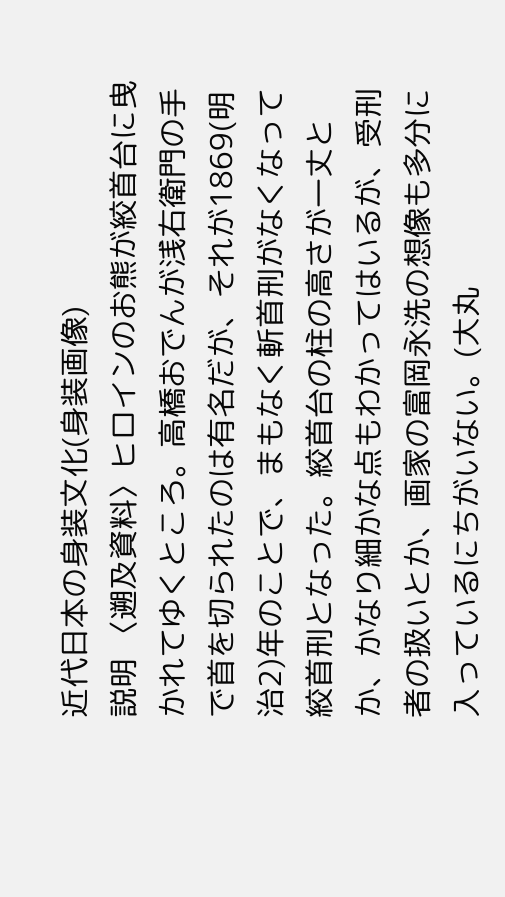近代日本の身装文化(身装画像)
説明 〈遡及資料〉ヒロインのお熊が絞首台に曳かれてゆくところ。高橋おでんが浅右衛門の手で首を切られたのは有名だが、それが1869(明治2)年のことで、まもなく斬首刑がなくなって絞首刑となった。絞首台の柱の高さが一丈とか、かなり細かな点もわかってはいるが、受刑者の扱いとか、画家の富岡永洗の想像も多分に入っているにちがいない。(大丸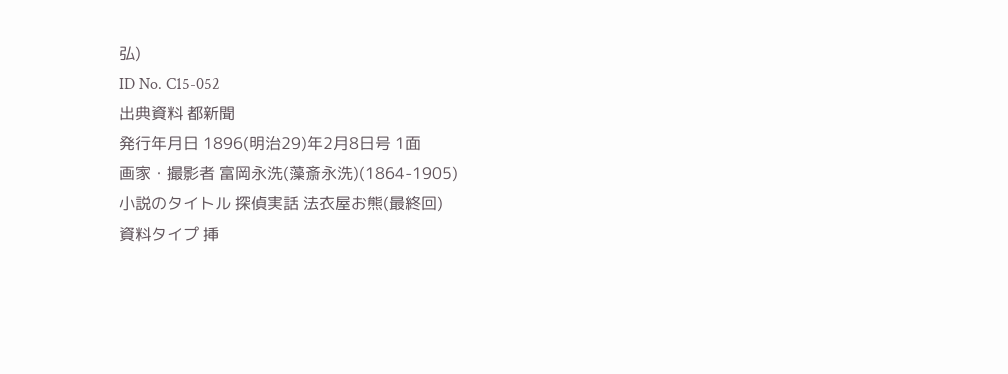弘)
ID No. C15-052
出典資料 都新聞
発行年月日 1896(明治29)年2月8日号 1面
画家・撮影者 富岡永洗(藻斎永洗)(1864-1905)
小説のタイトル 探偵実話 法衣屋お熊(最終回)
資料タイプ 挿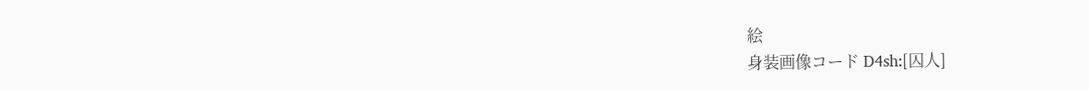絵
身装画像コード D4sh:[囚人]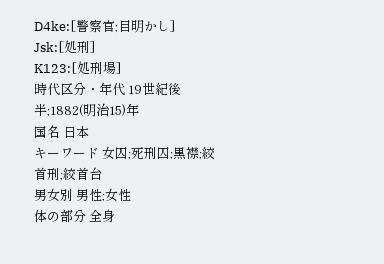D4ke:[警察官;目明かし]
Jsk:[処刑]
K123:[処刑場]
時代区分・年代 19世紀後半;1882(明治15)年
国名 日本
キーワード 女囚;死刑囚;黒襟;絞首刑;絞首台
男女別 男性;女性
体の部分 全身